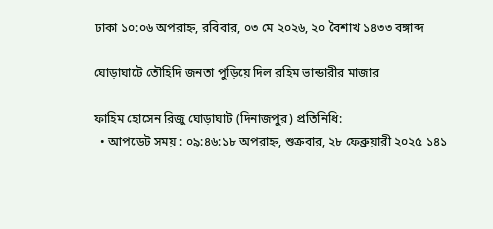ঢাকা ১০:০৬ অপরাহ্ন, রবিবার, ০৩ মে ২০২৬, ২০ বৈশাখ ১৪৩৩ বঙ্গাব্দ

ঘোড়াঘাটে তৌহিদি জনতা পুড়িয়ে দিল রহিম ভান্ডারীর মাজার

ফাহিম হোসেন রিজু ঘোড়াঘাট (দিনাজপুর) প্রতিনিধি:
  • আপডেট সময় : ০৯:৪৬:১৮ অপরাহ্ন, শুক্রবার, ২৮ ফেব্রুয়ারী ২০২৫ ১৪১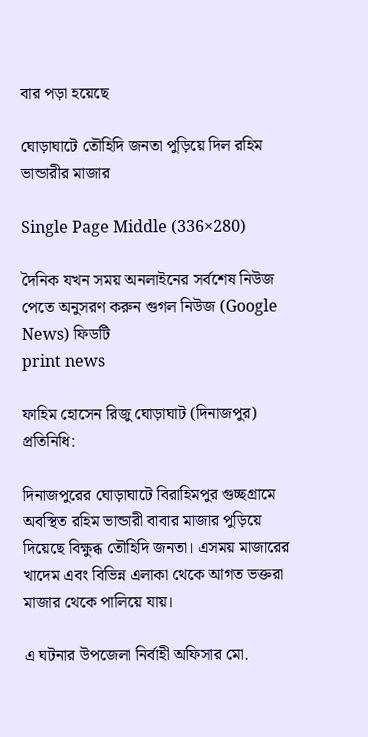বার পড়া হয়েছে

ঘোড়াঘাটে তৌহিদি জনতা পুড়িয়ে দিল রহিম ভান্ডারীর মাজার

Single Page Middle (336×280)

দৈনিক যখন সময় অনলাইনের সর্বশেষ নিউজ পেতে অনুসরণ করুন গুগল নিউজ (Google News) ফিডটি
print news

ফাহিম হোসেন রিজু ঘোড়াঘাট (দিনাজপুর) প্রতিনিধি:

দিনাজপুরের ঘোড়াঘাটে বিরাহিমপুর গুচ্ছগ্রামে অবস্থিত রহিম ভান্ডারী বাবার মাজার পুড়িয়ে দিয়েছে বিক্ষুব্ধ তৌহিদি জনতা। এসময় মাজারের খাদেম এবং বিভিন্ন এলাকা থেকে আগত ভক্তরা মাজার থেকে পালিয়ে যায়।

এ ঘটনার উপজেলা নির্বাহী অফিসার মো.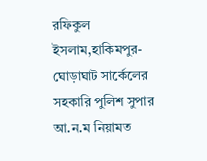রফিকুল ইসলাম,হাকিমপুর-ঘোড়াঘাট সার্কেলের সহকারি পুলিশ সুপার আ.ন.ম নিয়ামত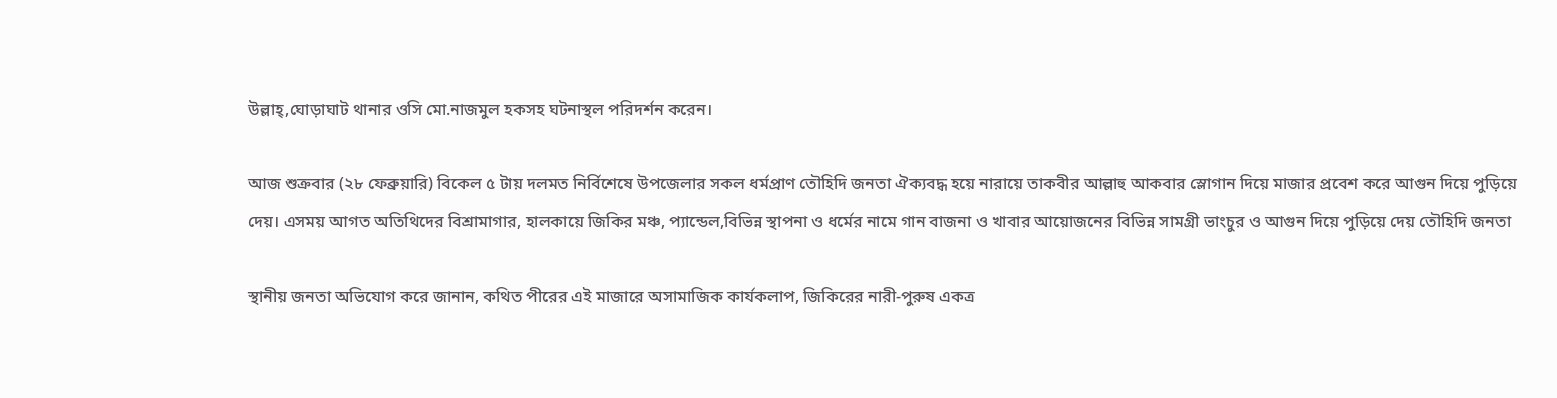উল্লাহ্‌,ঘোড়াঘাট থানার ওসি মো.নাজমুল হকসহ ঘটনাস্থল পরিদর্শন করেন।

আজ শুক্রবার (২৮ ফেব্রুয়ারি) বিকেল ৫ টায় দলমত নির্বিশেষে উপজেলার সকল ধর্মপ্রাণ তৌহিদি জনতা ঐক্যবদ্ধ হয়ে নারায়ে তাকবীর আল্লাহু আকবার স্লোগান দিয়ে মাজার প্রবেশ করে আগুন দিয়ে পুড়িয়ে দেয়। এসময় আগত অতিথিদের বিশ্রামাগার, হালকায়ে জিকির মঞ্চ, প্যান্ডেল,বিভিন্ন স্থাপনা ও ধর্মের নামে গান বাজনা ও খাবার আয়োজনের বিভিন্ন সামগ্রী ভাংচুর ও আগুন দিয়ে পুড়িয়ে দেয় তৌহিদি জনতা

স্থানীয় জনতা অভিযোগ করে জানান, কথিত পীরের এই মাজারে অসামাজিক কার্যকলাপ, জিকিরের নারী-পুরুষ একত্র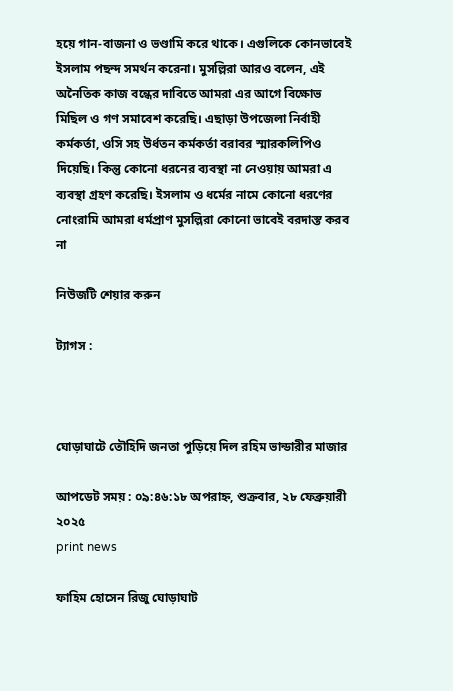হয়ে গান-বাজনা ও ভণ্ডামি করে থাকে। এগুলিকে কোনভাবেই ইসলাম পছন্দ সমর্থন করেনা। মুসল্লিরা আরও বলেন, এই অনৈতিক কাজ বন্ধের দাবিতে আমরা এর আগে বিক্ষোভ মিছিল ও গণ সমাবেশ করেছি। এছাড়া উপজেলা নির্বাহী কর্মকর্তা, ওসি সহ উর্ধতন কর্মকর্তা বরাবর স্মারকলিপিও দিয়েছি। কিন্তু কোনো ধরনের ব্যবস্থা না নেওয়ায় আমরা এ ব্যবস্থা গ্রহণ করেছি। ইসলাম ও ধর্মের নামে কোনো ধরণের নোংরামি আমরা ধর্মপ্রাণ মুসল্লিরা কোনো ভাবেই বরদাস্ত করব না

নিউজটি শেয়ার করুন

ট্যাগস :



ঘোড়াঘাটে তৌহিদি জনতা পুড়িয়ে দিল রহিম ভান্ডারীর মাজার

আপডেট সময় : ০৯:৪৬:১৮ অপরাহ্ন, শুক্রবার, ২৮ ফেব্রুয়ারী ২০২৫
print news

ফাহিম হোসেন রিজু ঘোড়াঘাট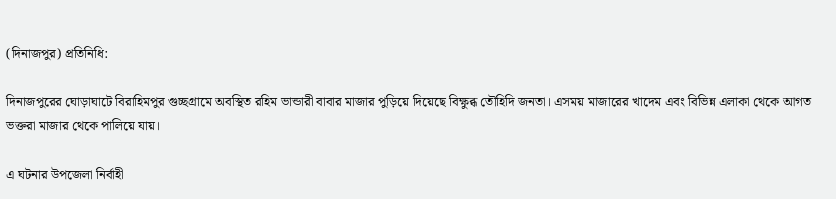(দিনাজপুর) প্রতিনিধি:

দিনাজপুরের ঘোড়াঘাটে বিরাহিমপুর গুচ্ছগ্রামে অবস্থিত রহিম ভান্ডারী বাবার মাজার পুড়িয়ে দিয়েছে বিক্ষুব্ধ তৌহিদি জনতা। এসময় মাজারের খাদেম এবং বিভিন্ন এলাকা থেকে আগত ভক্তরা মাজার থেকে পালিয়ে যায়।

এ ঘটনার উপজেলা নির্বাহী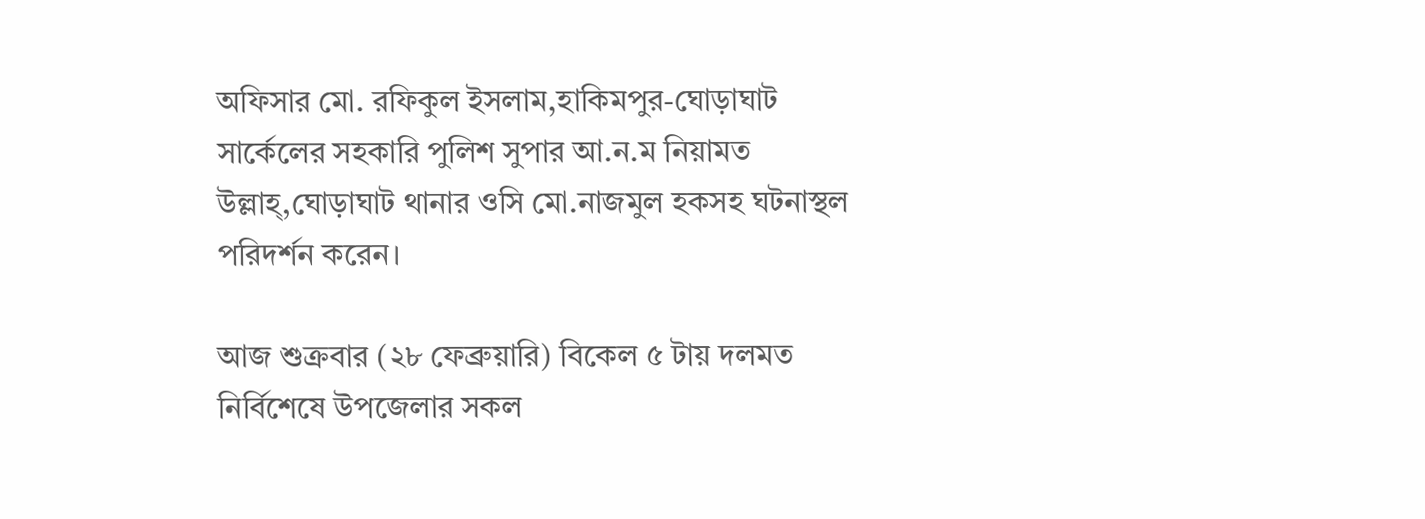অফিসার মো. রফিকুল ইসলাম,হাকিমপুর-ঘোড়াঘাট সার্কেলের সহকারি পুলিশ সুপার আ.ন.ম নিয়ামত উল্লাহ্‌,ঘোড়াঘাট থানার ওসি মো.নাজমুল হকসহ ঘটনাস্থল পরিদর্শন করেন।

আজ শুক্রবার (২৮ ফেব্রুয়ারি) বিকেল ৫ টায় দলমত নির্বিশেষে উপজেলার সকল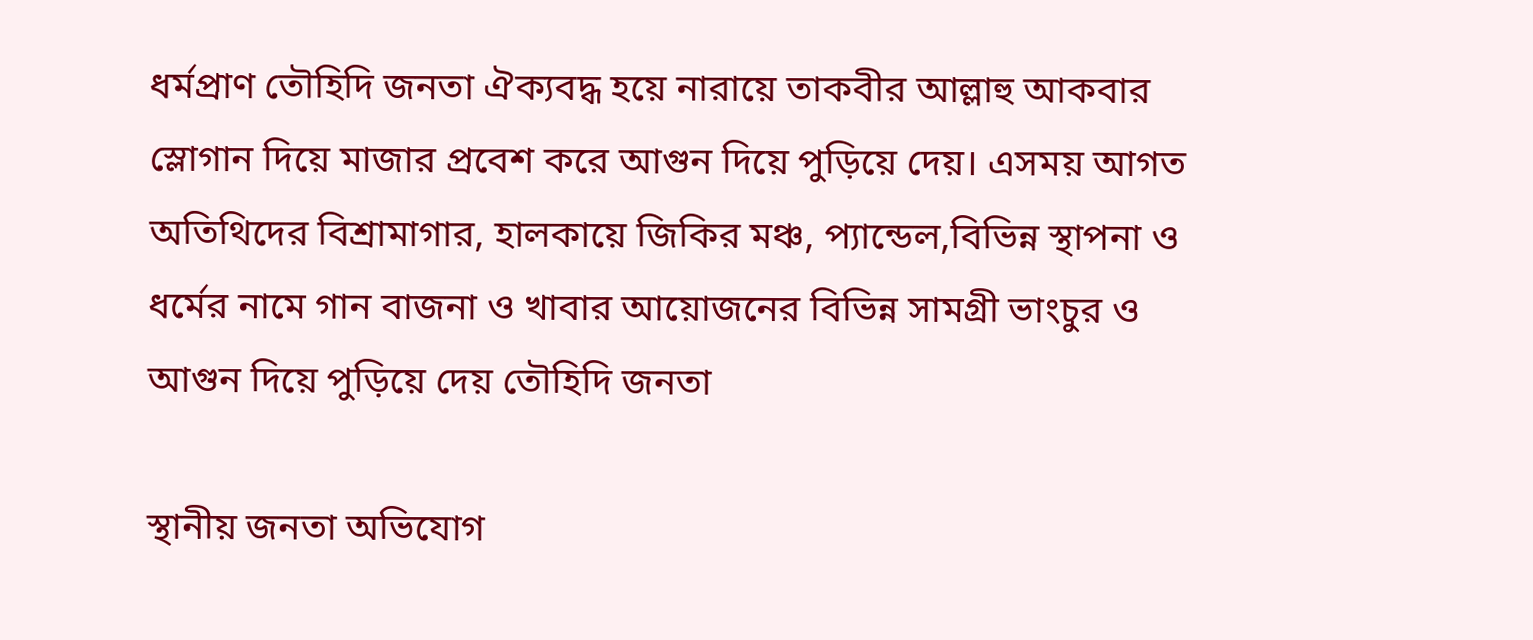ধর্মপ্রাণ তৌহিদি জনতা ঐক্যবদ্ধ হয়ে নারায়ে তাকবীর আল্লাহু আকবার স্লোগান দিয়ে মাজার প্রবেশ করে আগুন দিয়ে পুড়িয়ে দেয়। এসময় আগত অতিথিদের বিশ্রামাগার, হালকায়ে জিকির মঞ্চ, প্যান্ডেল,বিভিন্ন স্থাপনা ও ধর্মের নামে গান বাজনা ও খাবার আয়োজনের বিভিন্ন সামগ্রী ভাংচুর ও আগুন দিয়ে পুড়িয়ে দেয় তৌহিদি জনতা

স্থানীয় জনতা অভিযোগ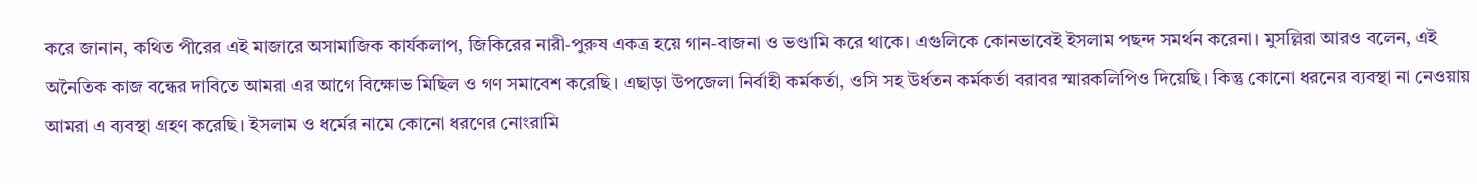করে জানান, কথিত পীরের এই মাজারে অসামাজিক কার্যকলাপ, জিকিরের নারী-পুরুষ একত্র হয়ে গান-বাজনা ও ভণ্ডামি করে থাকে। এগুলিকে কোনভাবেই ইসলাম পছন্দ সমর্থন করেনা। মুসল্লিরা আরও বলেন, এই অনৈতিক কাজ বন্ধের দাবিতে আমরা এর আগে বিক্ষোভ মিছিল ও গণ সমাবেশ করেছি। এছাড়া উপজেলা নির্বাহী কর্মকর্তা, ওসি সহ উর্ধতন কর্মকর্তা বরাবর স্মারকলিপিও দিয়েছি। কিন্তু কোনো ধরনের ব্যবস্থা না নেওয়ায় আমরা এ ব্যবস্থা গ্রহণ করেছি। ইসলাম ও ধর্মের নামে কোনো ধরণের নোংরামি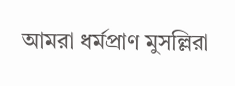আমরা ধর্মপ্রাণ মুসল্লিরা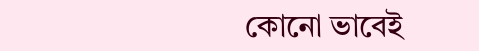কোনো ভাবেই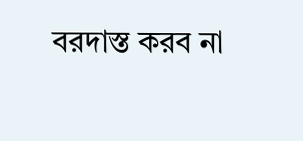বরদাস্ত করব না